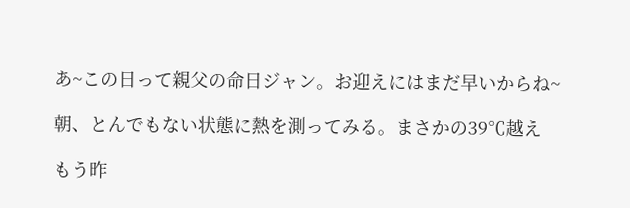あ~この日って親父の命日ジャン。お迎えにはまだ早いからね~

朝、とんでもない状態に熱を測ってみる。まさかの39℃越え

もう昨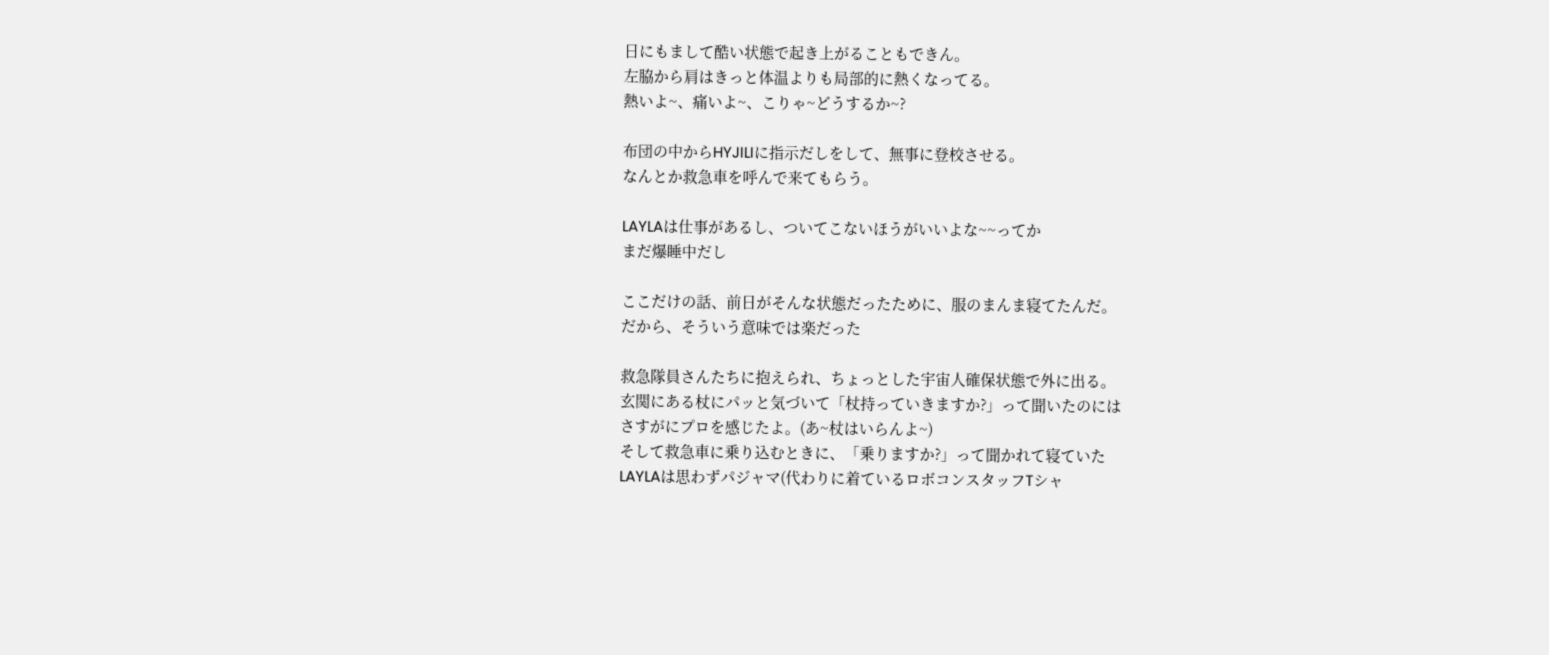日にもまして酷い状態で起き上がることもできん。
左脇から肩はきっと体温よりも局部的に熱くなってる。
熱いよ~、痛いよ~、こりゃ~どうするか~?

布団の中からHYJILIに指示だしをして、無事に登校させる。
なんとか救急車を呼んで来てもらう。

LAYLAは仕事があるし、ついてこないほうがいいよな~~ってか
まだ爆睡中だし

ここだけの話、前日がそんな状態だったために、服のまんま寝てたんだ。
だから、そういう意味では楽だった

救急隊員さんたちに抱えられ、ちょっとした宇宙人確保状態で外に出る。
玄関にある杖にパッと気づいて「杖持っていきますか?」って聞いたのには
さすがにプロを感じたよ。(あ~杖はいらんよ~)
そして救急車に乗り込むときに、「乗りますか?」って聞かれて寝ていた
LAYLAは思わずパジャマ(代わりに着ているロボコンスタッフTシャ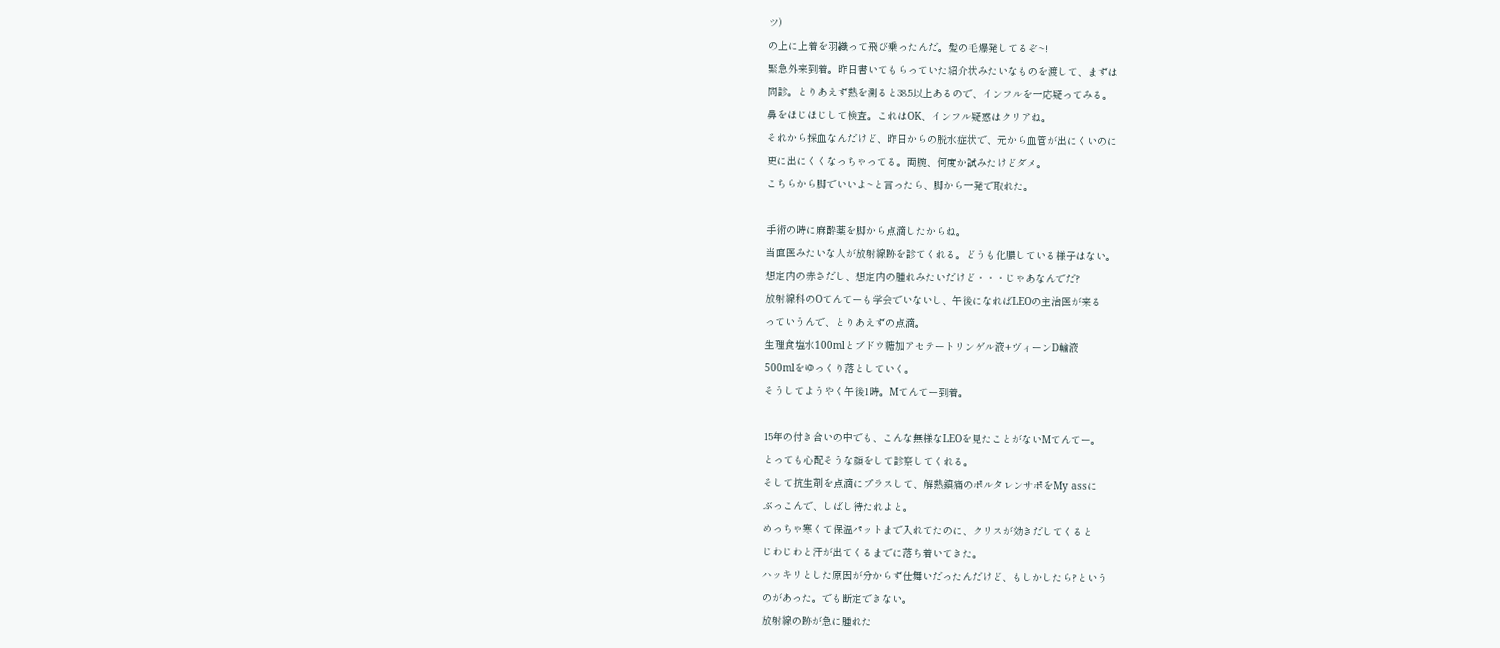ツ)
の上に上着を羽織って飛び乗ったんだ。髪の毛爆発してるぞ~!
緊急外来到着。昨日書いてもらっていた紹介状みたいなものを渡して、まずは
問診。とりあえず熱を測ると38.5以上あるので、インフルを一応疑ってみる。
鼻をほじほじして検査。これはOK、インフル疑惑はクリアね。
それから採血なんだけど、昨日からの脱水症状で、元から血管が出にくいのに
更に出にくくなっちゃってる。両腕、何度か試みたけどダメ。
こちらから脚でいいよ~と言ったら、脚から一発で取れた。

手術の時に麻酔薬を脚から点滴したからね。
当直医みたいな人が放射線跡を診てくれる。どうも化膿している様子はない。
想定内の赤さだし、想定内の腫れみたいだけど・・・じゃあなんでだ?
放射線科のOてんてーも学会でいないし、午後になればLEOの主治医が来る
っていうんで、とりあえずの点滴。
生理食塩水100mlとブドウ糖加アセテートリンゲル液+ヴィーンD輸液
500mlをゆっくり落としていく。
そうしてようやく午後1時。Mてんてー到着。

15年の付き合いの中でも、こんな無様なLEOを見たことがないMてんてー。
とっても心配そうな顔をして診察してくれる。
そして抗生剤を点滴にプラスして、解熱鎮痛のポルタレンサポをMy assに
ぶっこんで、しばし待たれよと。
めっちゃ寒くて保温パットまで入れてたのに、クリスが効きだしてくると
じわじわと汗が出てくるまでに落ち着いてきた。
ハッキリとした原因が分からず仕舞いだったんだけど、もしかしたら?という
のがあった。でも断定できない。
放射線の跡が急に腫れた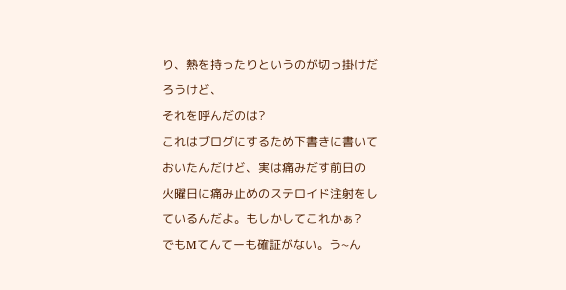り、熱を持ったりというのが切っ掛けだろうけど、
それを呼んだのは?
これはブログにするため下書きに書いておいたんだけど、実は痛みだす前日の
火曜日に痛み止めのステロイド注射をしているんだよ。もしかしてこれかぁ?
でもMてんてーも確証がない。う~ん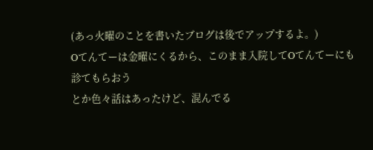(あっ火曜のことを書いたブログは後でアップするよ。)
Oてんてーは金曜にくるから、このまま入院してOてんてーにも診てもらおう
とか色々話はあったけど、混んでる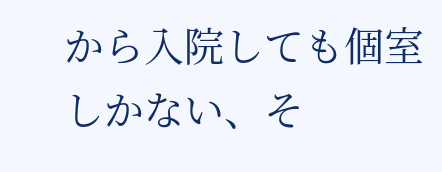から入院しても個室しかない、そ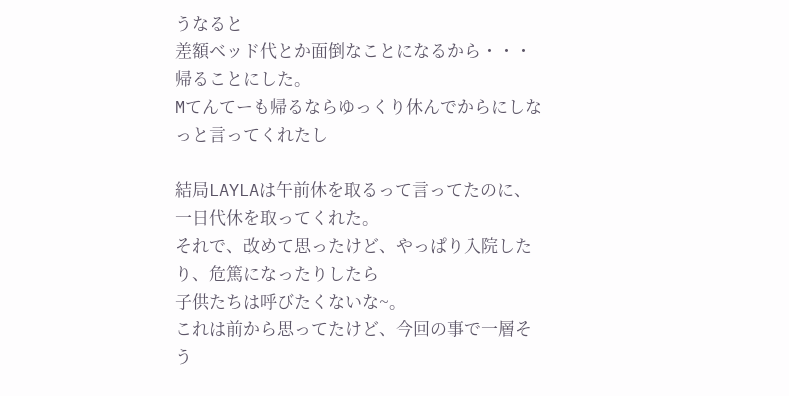うなると
差額ベッド代とか面倒なことになるから・・・帰ることにした。
Mてんてーも帰るならゆっくり休んでからにしなっと言ってくれたし

結局LAYLAは午前休を取るって言ってたのに、一日代休を取ってくれた。
それで、改めて思ったけど、やっぱり入院したり、危篤になったりしたら
子供たちは呼びたくないな~。
これは前から思ってたけど、今回の事で一層そう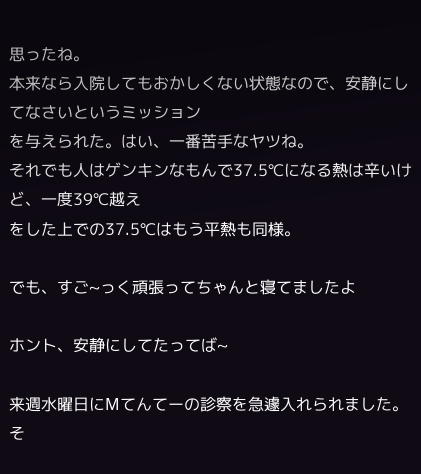思ったね。
本来なら入院してもおかしくない状態なので、安静にしてなさいというミッション
を与えられた。はい、一番苦手なヤツね。
それでも人はゲンキンなもんで37.5℃になる熱は辛いけど、一度39℃越え
をした上での37.5℃はもう平熱も同様。

でも、すご~っく頑張ってちゃんと寝てましたよ

ホント、安静にしてたってば~

来週水曜日にMてんてーの診察を急遽入れられました。
そ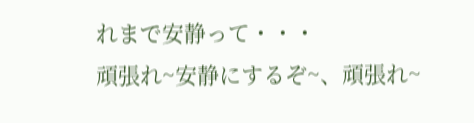れまで安静って・・・
頑張れ~安静にするぞ~、頑張れ~